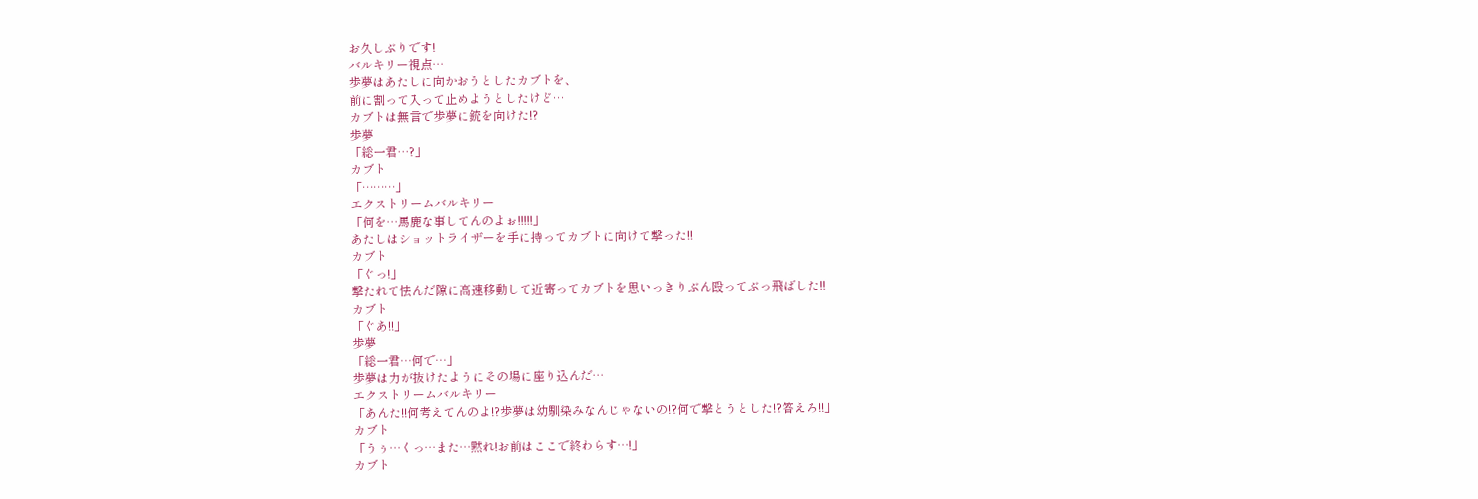お久しぶりです!
バルキリー視点…
歩夢はあたしに向かおうとしたカブトを、
前に割って入って止めようとしたけど…
カブトは無言で歩夢に銃を向けた!?
歩夢
「総一君…?」
カブト
「………」
エクストリームバルキリー
「何を…馬鹿な事してんのよぉ!!!!!」
あたしはショットライザーを手に持ってカブトに向けて撃った!!
カブト
「ぐっ!」
撃たれて怯んだ隙に高速移動して近寄ってカブトを思いっきりぶん殴ってぶっ飛ばした!!
カブト
「ぐあ!!」
歩夢
「総一君…何で…」
歩夢は力が抜けたようにその場に座り込んだ…
エクストリームバルキリー
「あんた!!何考えてんのよ!?歩夢は幼馴染みなんじゃないの!?何で撃とうとした!?答えろ!!」
カブト
「うぅ…くっ…また…黙れ!お前はここで終わらす…!」
カブト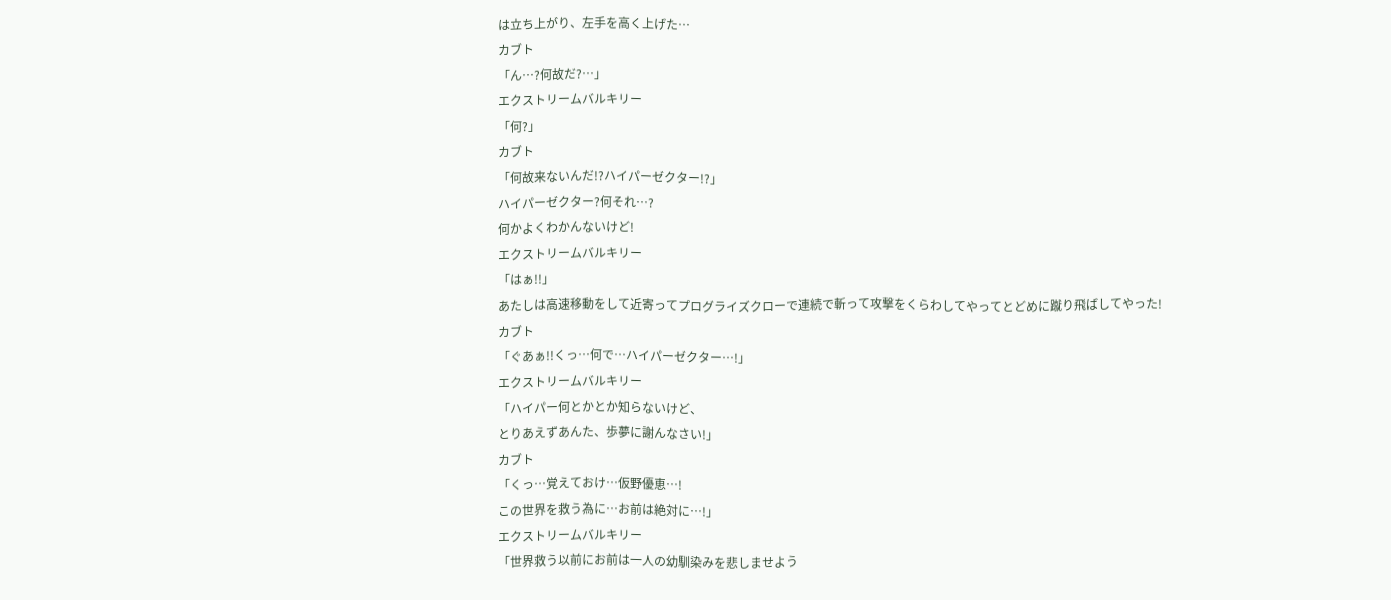は立ち上がり、左手を高く上げた…
カブト
「ん…?何故だ?…」
エクストリームバルキリー
「何?」
カブト
「何故来ないんだ!?ハイパーゼクター!?」
ハイパーゼクター?何それ…?
何かよくわかんないけど!
エクストリームバルキリー
「はぁ!!」
あたしは高速移動をして近寄ってプログライズクローで連続で斬って攻撃をくらわしてやってとどめに蹴り飛ばしてやった!
カブト
「ぐあぁ!!くっ…何で…ハイパーゼクター…!」
エクストリームバルキリー
「ハイパー何とかとか知らないけど、
とりあえずあんた、歩夢に謝んなさい!」
カブト
「くっ…覚えておけ…仮野優恵…!
この世界を救う為に…お前は絶対に…!」
エクストリームバルキリー
「世界救う以前にお前は一人の幼馴染みを悲しませよう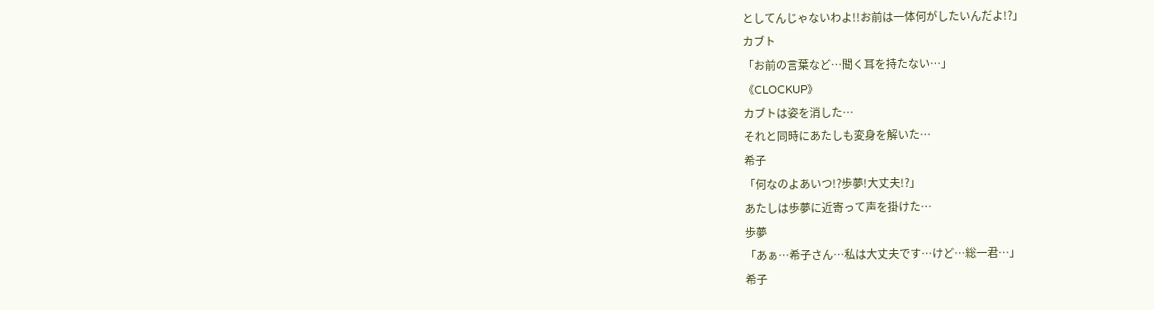としてんじゃないわよ!!お前は一体何がしたいんだよ!?」
カブト
「お前の言葉など…聞く耳を持たない…」
《CLOCKUP》
カブトは姿を消した…
それと同時にあたしも変身を解いた…
希子
「何なのよあいつ!?歩夢!大丈夫!?」
あたしは歩夢に近寄って声を掛けた…
歩夢
「あぁ…希子さん…私は大丈夫です…けど…総一君…」
希子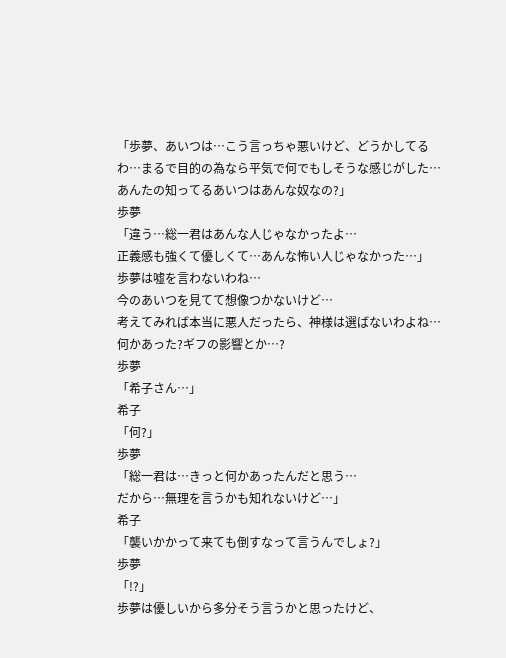「歩夢、あいつは…こう言っちゃ悪いけど、どうかしてるわ…まるで目的の為なら平気で何でもしそうな感じがした…あんたの知ってるあいつはあんな奴なの?」
歩夢
「違う…総一君はあんな人じゃなかったよ…
正義感も強くて優しくて…あんな怖い人じゃなかった…」
歩夢は嘘を言わないわね…
今のあいつを見てて想像つかないけど…
考えてみれば本当に悪人だったら、神様は選ばないわよね…何かあった?ギフの影響とか…?
歩夢
「希子さん…」
希子
「何?」
歩夢
「総一君は…きっと何かあったんだと思う…
だから…無理を言うかも知れないけど…」
希子
「襲いかかって来ても倒すなって言うんでしょ?」
歩夢
「!?」
歩夢は優しいから多分そう言うかと思ったけど、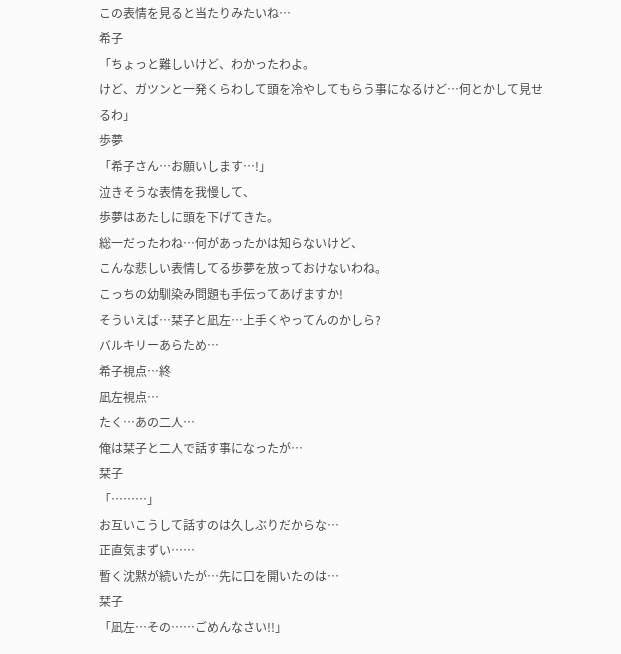この表情を見ると当たりみたいね…
希子
「ちょっと難しいけど、わかったわよ。
けど、ガツンと一発くらわして頭を冷やしてもらう事になるけど…何とかして見せるわ」
歩夢
「希子さん…お願いします…!」
泣きそうな表情を我慢して、
歩夢はあたしに頭を下げてきた。
総一だったわね…何があったかは知らないけど、
こんな悲しい表情してる歩夢を放っておけないわね。
こっちの幼馴染み問題も手伝ってあげますか!
そういえば…栞子と凪左…上手くやってんのかしら?
バルキリーあらため…
希子視点…終
凪左視点…
たく…あの二人…
俺は栞子と二人で話す事になったが…
栞子
「………」
お互いこうして話すのは久しぶりだからな…
正直気まずい……
暫く沈黙が続いたが…先に口を開いたのは…
栞子
「凪左…その……ごめんなさい!!」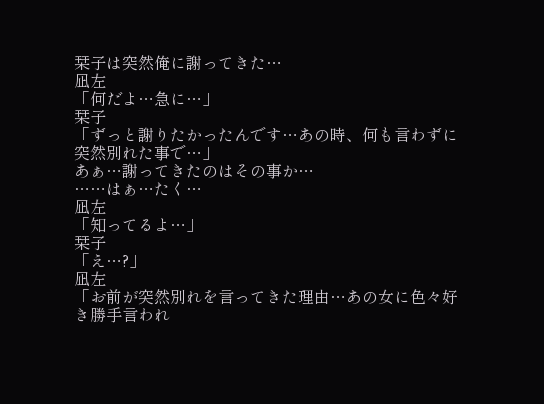栞子は突然俺に謝ってきた…
凪左
「何だよ…急に…」
栞子
「ずっと謝りたかったんです…あの時、何も言わずに突然別れた事で…」
あぁ…謝ってきたのはその事か…
……はぁ…たく…
凪左
「知ってるよ…」
栞子
「え…?」
凪左
「お前が突然別れを言ってきた理由…あの女に色々好き勝手言われ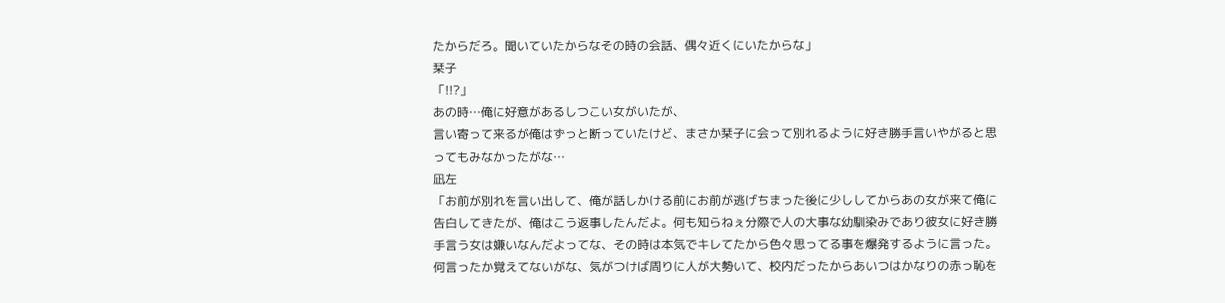たからだろ。聞いていたからなその時の会話、偶々近くにいたからな」
栞子
「!!?」
あの時…俺に好意があるしつこい女がいたが、
言い寄って来るが俺はずっと断っていたけど、まさか栞子に会って別れるように好き勝手言いやがると思ってもみなかったがな…
凪左
「お前が別れを言い出して、俺が話しかける前にお前が逃げちまった後に少ししてからあの女が来て俺に告白してきたが、俺はこう返事したんだよ。何も知らねぇ分際で人の大事な幼馴染みであり彼女に好き勝手言う女は嫌いなんだよってな、その時は本気でキレてたから色々思ってる事を爆発するように言った。何言ったか覚えてないがな、気がつけば周りに人が大勢いて、校内だったからあいつはかなりの赤っ恥を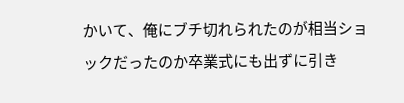かいて、俺にブチ切れられたのが相当ショックだったのか卒業式にも出ずに引き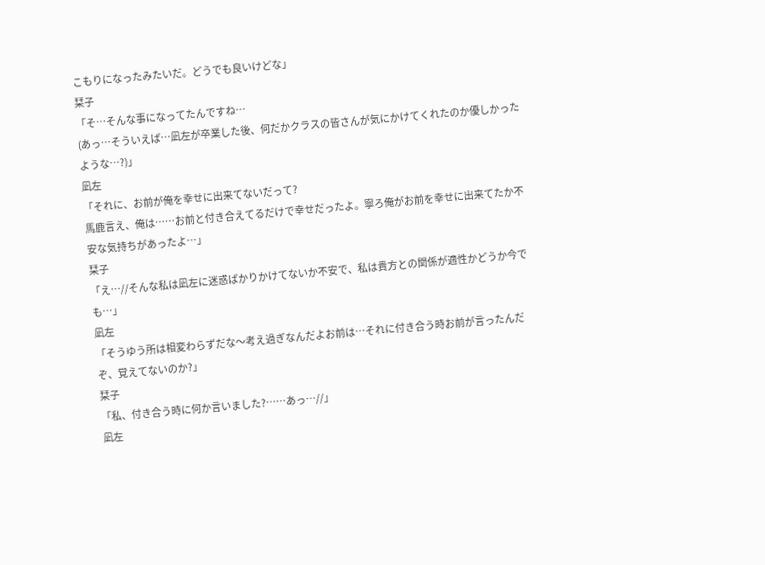こもりになったみたいだ。どうでも良いけどな」
栞子
「そ…そんな事になってたんですね…
(あっ…そういえば…凪左が卒業した後、何だかクラスの皆さんが気にかけてくれたのか優しかったような…?)」
凪左
「それに、お前が俺を幸せに出来てないだって?
馬鹿言え、俺は……お前と付き合えてるだけで幸せだったよ。寧ろ俺がお前を幸せに出来てたか不安な気持ちがあったよ…」
栞子
「え…//そんな私は凪左に迷惑ばかりかけてないか不安で、私は貴方との関係が適性かどうか今でも…」
凪左
「そうゆう所は相変わらずだな〜考え過ぎなんだよお前は…それに付き合う時お前が言ったんだぞ、覚えてないのか?」
栞子
「私、付き合う時に何か言いました?……あっ…//」
凪左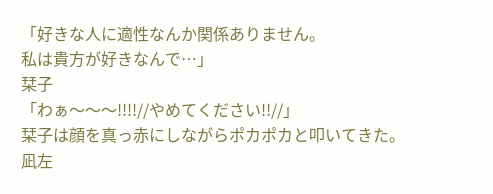「好きな人に適性なんか関係ありません。
私は貴方が好きなんで…」
栞子
「わぁ〜〜〜!!!!//やめてください!!//」
栞子は顔を真っ赤にしながらポカポカと叩いてきた。
凪左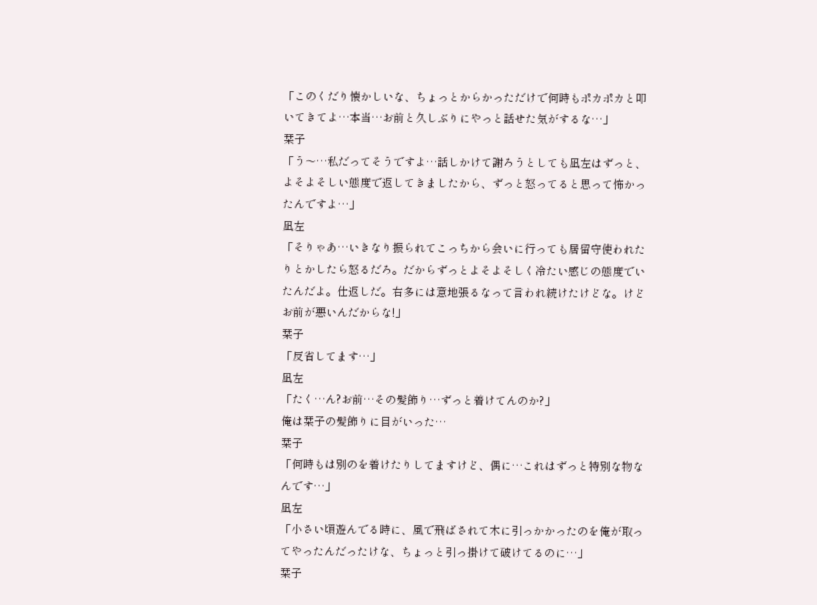「このくだり懐かしいな、ちょっとからかっただけで何時もポカポカと叩いてきてよ…本当…お前と久しぶりにやっと話せた気がするな…」
栞子
「う〜…私だってそうですよ…話しかけて謝ろうとしても凪左はずっと、よそよそしい態度で返してきましたから、ずっと怒ってると思って怖かったんですよ…」
凪左
「そりゃあ…いきなり振られてこっちから会いに行っても居留守使われたりとかしたら怒るだろ。だからずっとよそよそしく冷たい感じの態度でいたんだよ。仕返しだ。右多には意地張るなって言われ続けたけどな。けどお前が悪いんだからな!」
栞子
「反省してます…」
凪左
「たく…ん?お前…その髪飾り…ずっと着けてんのか?」
俺は栞子の髪飾りに目がいった…
栞子
「何時もは別のを着けたりしてますけど、偶に…これはずっと特別な物なんです…」
凪左
「小さい頃遊んでる時に、風で飛ばされて木に引っかかったのを俺が取ってやったんだったけな、ちょっと引っ掛けて破けてるのに…」
栞子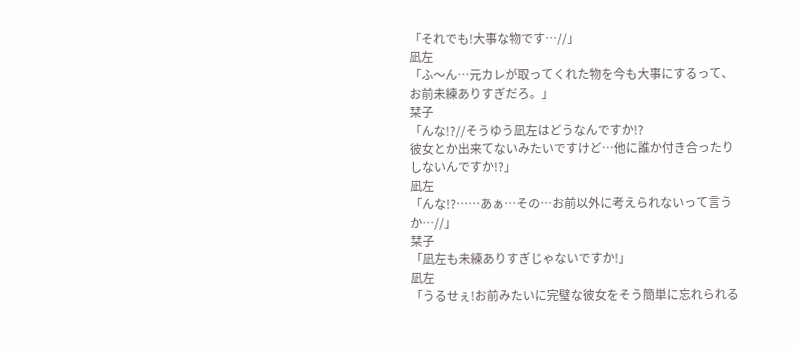「それでも!大事な物です…//」
凪左
「ふ〜ん…元カレが取ってくれた物を今も大事にするって、お前未練ありすぎだろ。」
栞子
「んな!?//そうゆう凪左はどうなんですか!?
彼女とか出来てないみたいですけど…他に誰か付き合ったりしないんですか!?」
凪左
「んな!?……あぁ…その…お前以外に考えられないって言うか…//」
栞子
「凪左も未練ありすぎじゃないですか!」
凪左
「うるせぇ!お前みたいに完璧な彼女をそう簡単に忘れられる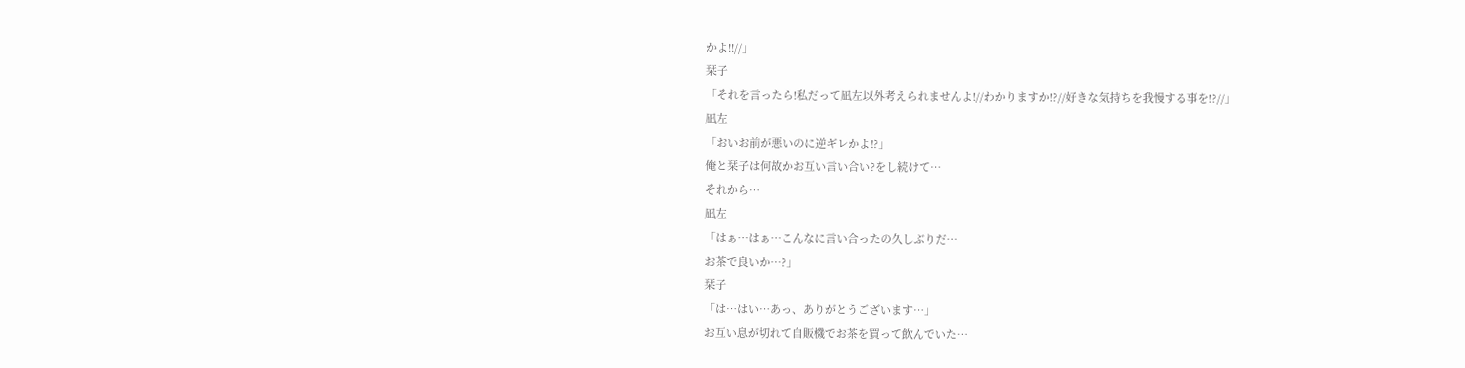かよ!!//」
栞子
「それを言ったら!私だって凪左以外考えられませんよ!//わかりますか!?//好きな気持ちを我慢する事を!?//」
凪左
「おいお前が悪いのに逆ギレかよ!?」
俺と栞子は何故かお互い言い合い?をし続けて…
それから…
凪左
「はぁ…はぁ…こんなに言い合ったの久しぶりだ…
お茶で良いか…?」
栞子
「は…はい…あっ、ありがとうございます…」
お互い息が切れて自販機でお茶を買って飲んでいた…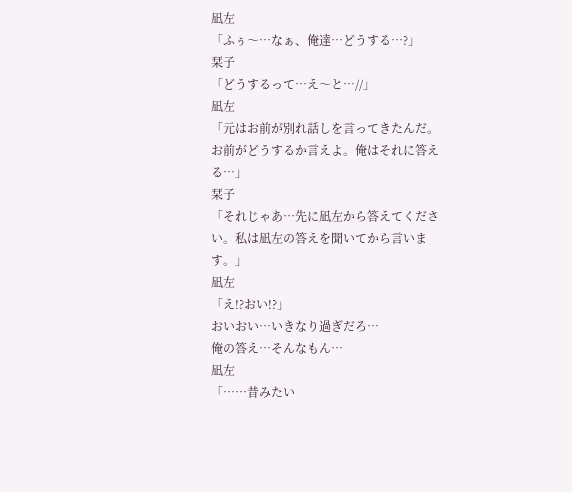凪左
「ふぅ〜…なぁ、俺達…どうする…?」
栞子
「どうするって…え〜と…//」
凪左
「元はお前が別れ話しを言ってきたんだ。お前がどうするか言えよ。俺はそれに答える…」
栞子
「それじゃあ…先に凪左から答えてください。私は凪左の答えを聞いてから言います。」
凪左
「え!?おい!?」
おいおい…いきなり過ぎだろ…
俺の答え…そんなもん…
凪左
「……昔みたい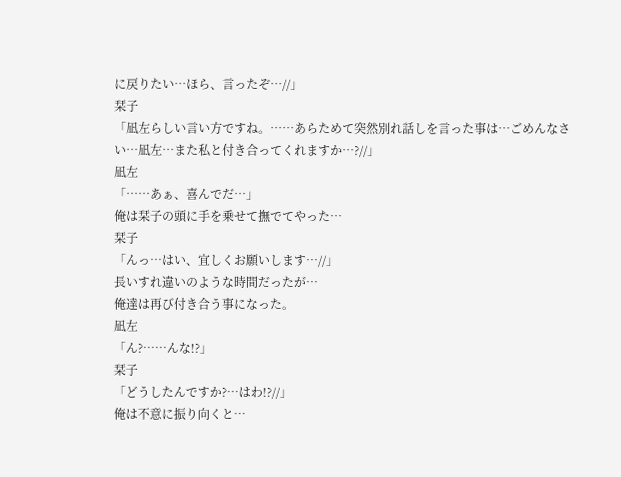に戻りたい…ほら、言ったぞ…//」
栞子
「凪左らしい言い方ですね。……あらためて突然別れ話しを言った事は…ごめんなさい…凪左…また私と付き合ってくれますか…?//」
凪左
「……あぁ、喜んでだ…」
俺は栞子の頭に手を乗せて撫でてやった…
栞子
「んっ…はい、宜しくお願いします…//」
長いすれ違いのような時間だったが…
俺達は再び付き合う事になった。
凪左
「ん?……んな!?」
栞子
「どうしたんですか?…はわ!?//」
俺は不意に振り向くと…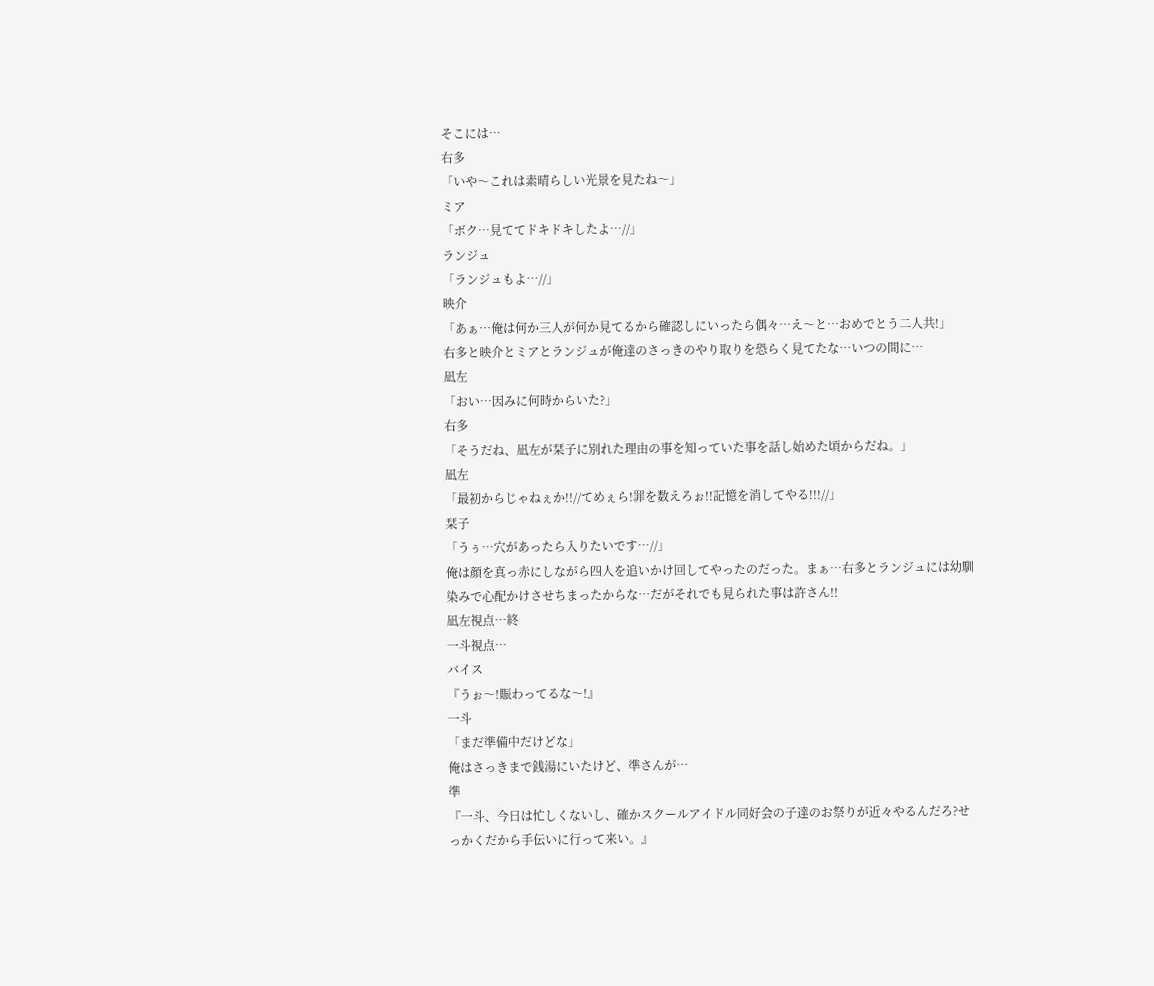そこには…
右多
「いや〜これは素晴らしい光景を見たね〜」
ミア
「ボク…見ててドキドキしたよ…//」
ランジュ
「ランジュもよ…//」
映介
「あぁ…俺は何か三人が何か見てるから確認しにいったら偶々…え〜と…おめでとう二人共!」
右多と映介とミアとランジュが俺達のさっきのやり取りを恐らく見てたな…いつの間に…
凪左
「おい…因みに何時からいた?」
右多
「そうだね、凪左が栞子に別れた理由の事を知っていた事を話し始めた頃からだね。」
凪左
「最初からじゃねぇか!!//てめぇら!罪を数えろぉ!!記憶を消してやる!!!//」
栞子
「うぅ…穴があったら入りたいです…//」
俺は顔を真っ赤にしながら四人を追いかけ回してやったのだった。まぁ…右多とランジュには幼馴染みで心配かけさせちまったからな…だがそれでも見られた事は許さん!!
凪左視点…終
一斗視点…
バイス
『うぉ〜!賑わってるな〜!』
一斗
「まだ準備中だけどな」
俺はさっきまで銭湯にいたけど、準さんが…
準
『一斗、今日は忙しくないし、確かスクールアイドル同好会の子達のお祭りが近々やるんだろ?せっかくだから手伝いに行って来い。』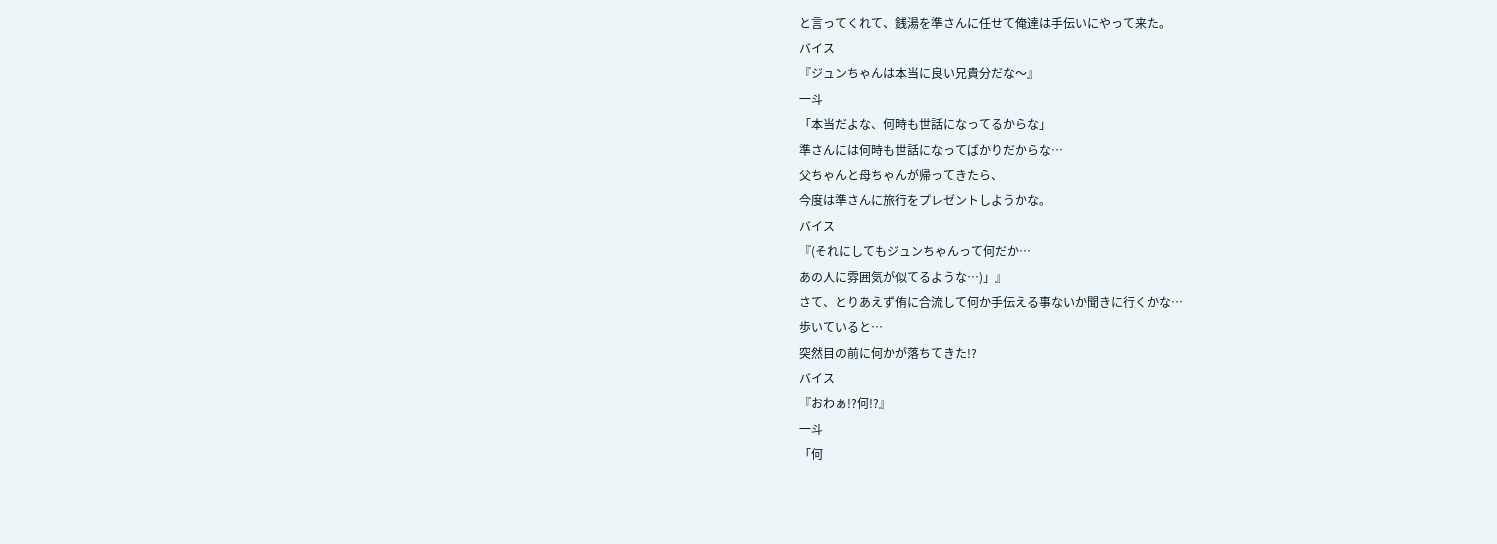と言ってくれて、銭湯を準さんに任せて俺達は手伝いにやって来た。
バイス
『ジュンちゃんは本当に良い兄貴分だな〜』
一斗
「本当だよな、何時も世話になってるからな」
準さんには何時も世話になってばかりだからな…
父ちゃんと母ちゃんが帰ってきたら、
今度は準さんに旅行をプレゼントしようかな。
バイス
『(それにしてもジュンちゃんって何だか…
あの人に雰囲気が似てるような…)」』
さて、とりあえず侑に合流して何か手伝える事ないか聞きに行くかな…
歩いていると…
突然目の前に何かが落ちてきた!?
バイス
『おわぁ!?何!?』
一斗
「何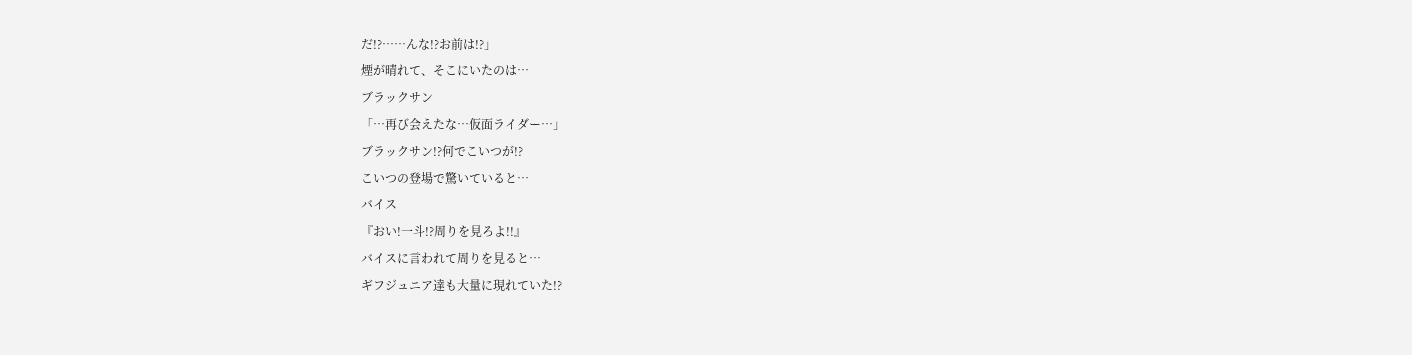だ!?……んな!?お前は!?」
煙が晴れて、そこにいたのは…
ブラックサン
「…再び会えたな…仮面ライダー…」
ブラックサン!?何でこいつが!?
こいつの登場で驚いていると…
バイス
『おい!一斗!?周りを見ろよ!!』
バイスに言われて周りを見ると…
ギフジュニア達も大量に現れていた!?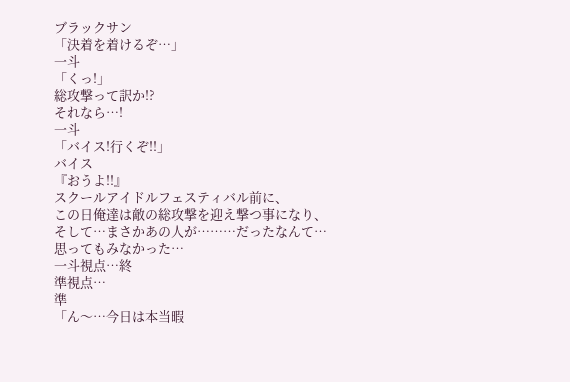ブラックサン
「決着を着けるぞ…」
一斗
「くっ!」
総攻撃って訳か!?
それなら…!
一斗
「バイス!行くぞ!!」
バイス
『おうよ!!』
スクールアイドルフェスティバル前に、
この日俺達は敵の総攻撃を迎え撃つ事になり、
そして…まさかあの人が………だったなんて…
思ってもみなかった…
一斗視点…終
準視点…
準
「ん〜…今日は本当暇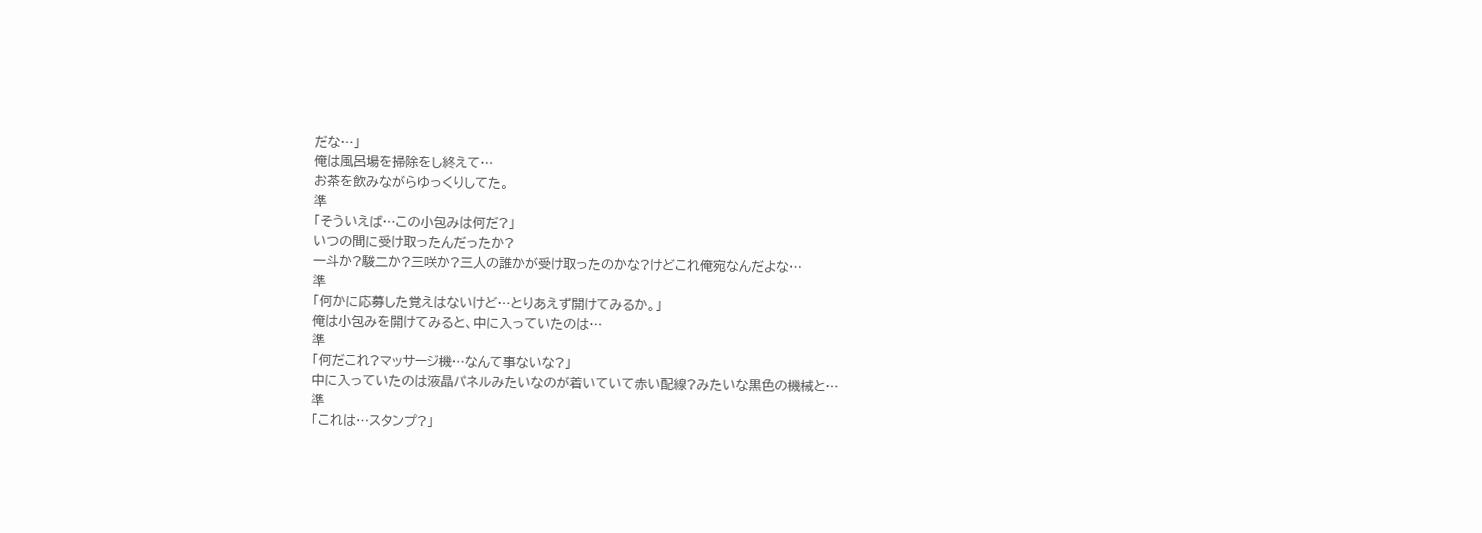だな…」
俺は風呂場を掃除をし終えて…
お茶を飲みながらゆっくりしてた。
準
「そういえば…この小包みは何だ?」
いつの間に受け取ったんだったか?
一斗か?駿二か?三咲か?三人の誰かが受け取ったのかな?けどこれ俺宛なんだよな…
準
「何かに応募した覚えはないけど…とりあえず開けてみるか。」
俺は小包みを開けてみると、中に入っていたのは…
準
「何だこれ?マッサージ機…なんて事ないな?」
中に入っていたのは液晶パネルみたいなのが着いていて赤い配線?みたいな黒色の機械と…
準
「これは…スタンプ?」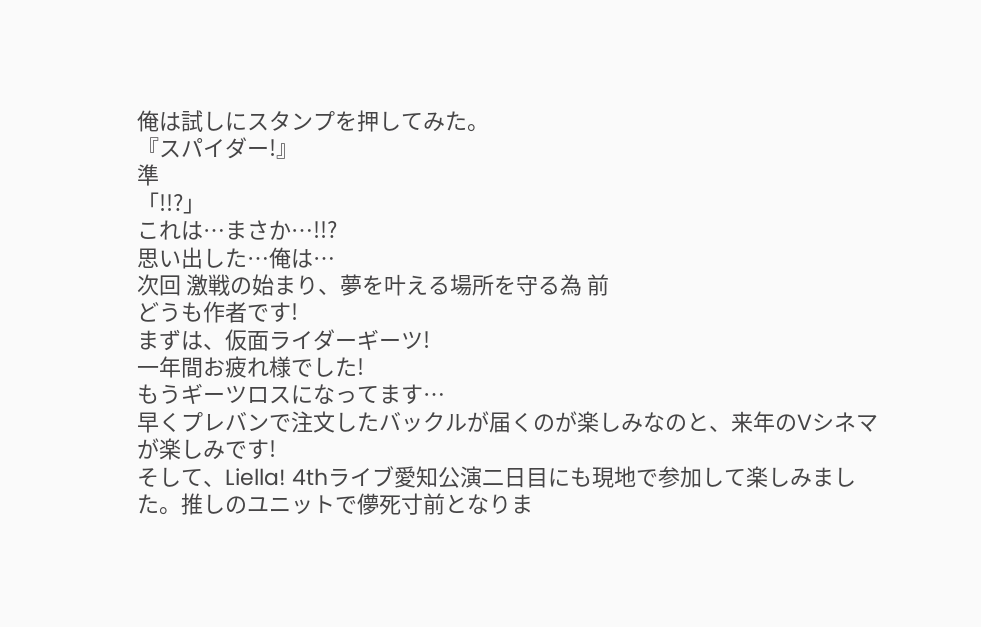俺は試しにスタンプを押してみた。
『スパイダー!』
準
「!!?」
これは…まさか…!!?
思い出した…俺は…
次回 激戦の始まり、夢を叶える場所を守る為 前
どうも作者です!
まずは、仮面ライダーギーツ!
一年間お疲れ様でした!
もうギーツロスになってます…
早くプレバンで注文したバックルが届くのが楽しみなのと、来年のVシネマが楽しみです!
そして、Liella! 4thライブ愛知公演二日目にも現地で参加して楽しみました。推しのユニットで儚死寸前となりま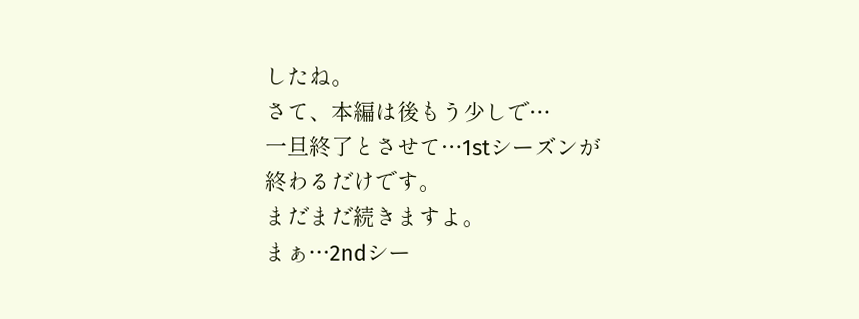したね。
さて、本編は後もう少しで…
一旦終了とさせて…1stシーズンが終わるだけです。
まだまだ続きますよ。
まぁ…2ndシー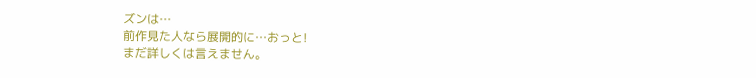ズンは…
前作見た人なら展開的に…おっと!
まだ詳しくは言えません。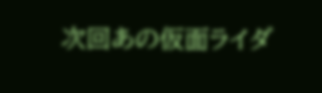次回あの仮面ライダ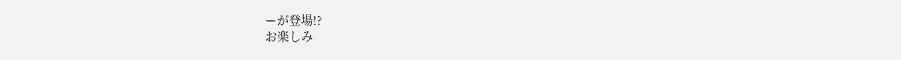ーが登場!?
お楽しみ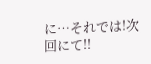に…それでは!次回にて!!